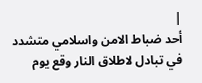|
أحد ضباط الامن واسلامي متشدد في تبادل لاطلاق النار وقع يوم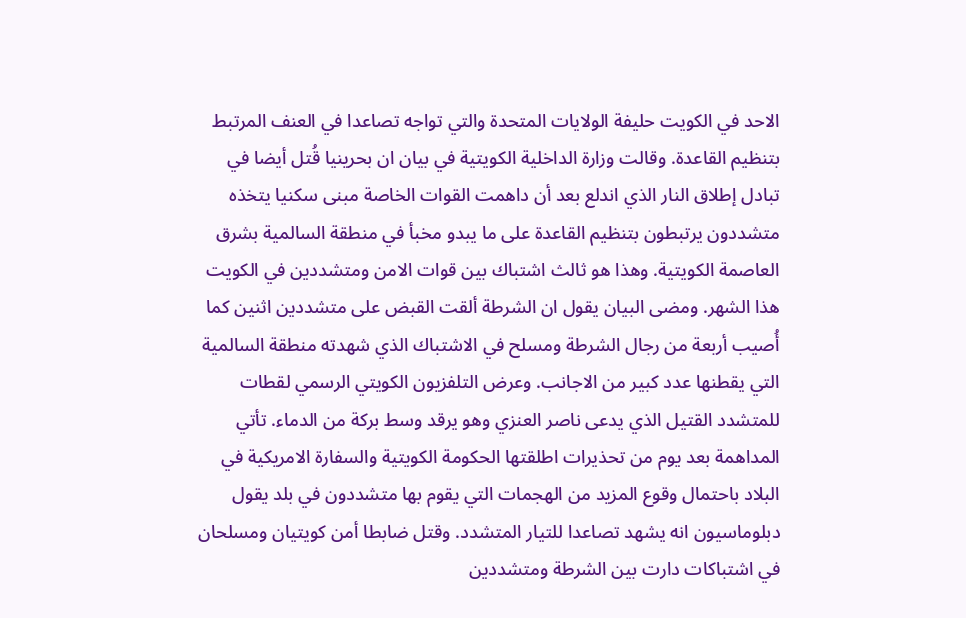الاحد في الكويت حليفة الولايات المتحدة والتي تواجه تصاعدا في العنف المرتبط بتنظيم القاعدة. وقالت وزارة الداخلية الكويتية في بيان ان بحرينيا قُتل أيضا في تبادل إطلاق النار الذي اندلع بعد أن داهمت القوات الخاصة مبنى سكنيا يتخذه متشددون يرتبطون بتنظيم القاعدة على ما يبدو مخبأ في منطقة السالمية بشرق العاصمة الكويتية. وهذا هو ثالث اشتباك بين قوات الامن ومتشددين في الكويت هذا الشهر. ومضى البيان يقول ان الشرطة ألقت القبض على متشددين اثنين كما أُصيب أربعة من رجال الشرطة ومسلح في الاشتباك الذي شهدته منطقة السالمية التي يقطنها عدد كبير من الاجانب. وعرض التلفزيون الكويتي الرسمي لقطات للمتشدد القتيل الذي يدعى ناصر العنزي وهو يرقد وسط بركة من الدماء. تأتي المداهمة بعد يوم من تحذيرات اطلقتها الحكومة الكويتية والسفارة الامريكية في البلاد باحتمال وقوع المزيد من الهجمات التي يقوم بها متشددون في بلد يقول دبلوماسيون انه يشهد تصاعدا للتيار المتشدد. وقتل ضابطا أمن كويتيان ومسلحان في اشتباكات دارت بين الشرطة ومتشددين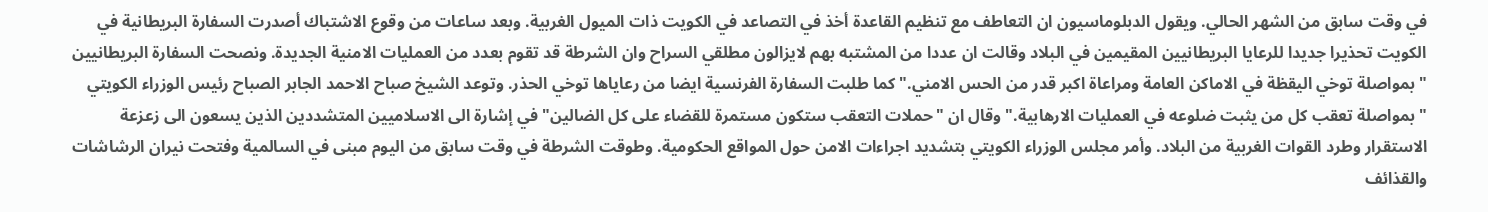في وقت سابق من الشهر الحالي. ويقول الدبلوماسيون ان التعاطف مع تنظيم القاعدة أخذ في التصاعد في الكويت ذات الميول الغربية. وبعد ساعات من وقوع الاشتباك أصدرت السفارة البريطانية في الكويت تحذيرا جديدا للرعايا البريطانيين المقيمين في البلاد وقالت ان عددا من المشتبه بهم لايزالون مطلقي السراح وان الشرطة قد تقوم بعدد من العمليات الامنية الجديدة. ونصحت السفارة البريطانيين "بمواصلة توخي اليقظة في الاماكن العامة ومراعاة اكبر قدر من الحس الامني." كما طلبت السفارة الفرنسية ايضا من رعاياها توخي الحذر. وتوعد الشيخ صباح الاحمد الجابر الصباح رئيس الوزراء الكويتي "بمواصلة تعقب كل من يثبت ضلوعه في العمليات الارهابية." وقال ان "حملات التعقب ستكون مستمرة للقضاء على كل الضالين" في إشارة الى الاسلاميين المتشددين الذين يسعون الى زعزعة الاستقرار وطرد القوات الغربية من البلاد. وأمر مجلس الوزراء الكويتي بتشديد اجراءات الامن حول المواقع الحكومية. وطوقت الشرطة في وقت سابق من اليوم مبنى في السالمية وفتحت نيران الرشاشات والقذائف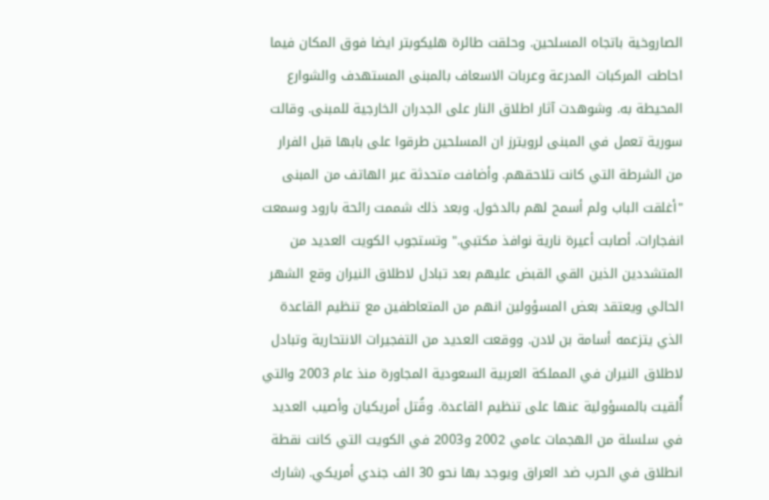الصاروخية باتجاه المسلحين. وحلقت طائرة هليكوبتر ايضا فوق المكان فيما احاطت المركبات المدرعة وعربات الاسعاف بالمبنى المستهدف والشوارع المحيطة به. وشوهدت آثار اطلاق النار على الجدران الخارجية للمبنى. وقالت سورية تعمل في المبنى لرويترز ان المسلحين طرقوا على بابها قبل الفرار من الشرطة التي كانت تلاحقهم. وأضافت متحدثة عبر الهاتف من المبنى "أغلقت الباب ولم أسمح لهم بالدخول. وبعد ذلك شممت رائحة بارود وسمعت انفجارات. أصابت أعيرة نارية نوافذ مكتبي." وتستجوب الكويت العديد من المتشددين الذين القي القبض عليهم بعد تبادل لاطلاق النيران وقع الشهر الحالي ويعتقد بعض المسؤولين انهم من المتعاطفين مع تنظيم القاعدة الذي يتزعمه أسامة بن لادن. ووقعت العديد من التفجيرات الانتحارية وتبادل لاطلاق النيران في المملكة العربية السعودية المجاورة منذ عام 2003 والتي أُلقيت بالمسؤولية عنها على تنظيم القاعدة. وقُتل أمريكيان وأصيب العديد في سلسلة من الهجمات عامي 2002 و2003 في الكويت التي كانت نقطة انطلاق في الحرب ضد العراق ويوجد بها نحو 30 الف جندي أمريكي. (شارك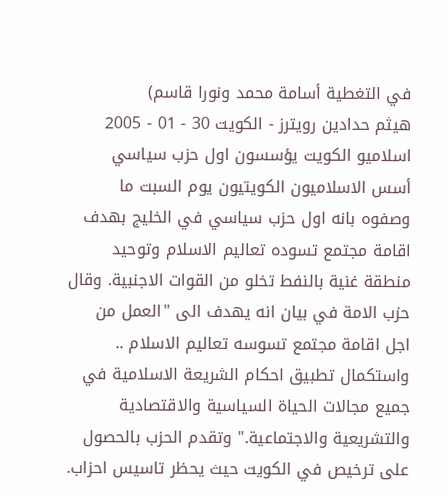في التغطية أسامة محمد ونورا قاسم)
هيثم حدادين رويترز - الكويت 30 - 01 - 2005
اسلاميو الكويت يؤسسون اول حزب سياسي
أسس الاسلاميون الكويتيون يوم السبت ما وصفوه بانه اول حزب سياسي في الخليج بهدف اقامة مجتمع تسوده تعاليم الاسلام وتوحيد منطقة غنية بالنفط تخلو من القوات الاجنبية. وقال حزب الامة في بيان انه يهدف الى "العمل من اجل اقامة مجتمع تسوسه تعاليم الاسلام .. واستكمال تطبيق احكام الشريعة الاسلامية في جميع مجالات الحياة السياسية والاقتصادية والتشريعية والاجتماعية." وتقدم الحزب بالحصول على ترخيص في الكويت حيث يحظر تاسيس احزاب.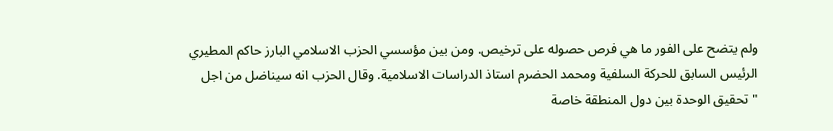ولم يتضح على الفور ما هي فرص حصوله على ترخيص. ومن بين مؤسسي الحزب الاسلامي البارز حاكم المطيري الرئيس السابق للحركة السلفية ومحمد الحضرم استاذ الدراسات الاسلامية. وقال الحزب انه سيناضل من اجل "تحقيق الوحدة بين دول المنطقة خاصة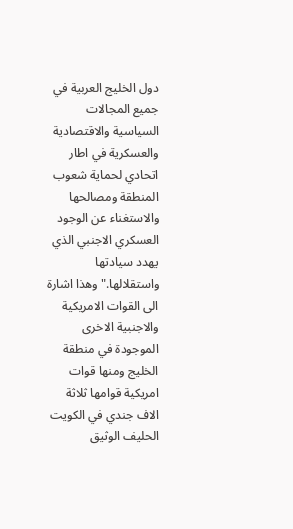دول الخليج العربية في جميع المجالات السياسية والاقتصادية والعسكرية في اطار اتحادي لحماية شعوب المنطقة ومصالحها والاستغناء عن الوجود العسكري الاجنبي الذي يهدد سيادتها واستقلالها." وهذا اشارة الى القوات الامريكية والاجنبية الاخرى الموجودة في منطقة الخليج ومنها قوات امريكية قوامها ثلاثة الاف جندي في الكويت الحليف الوثيق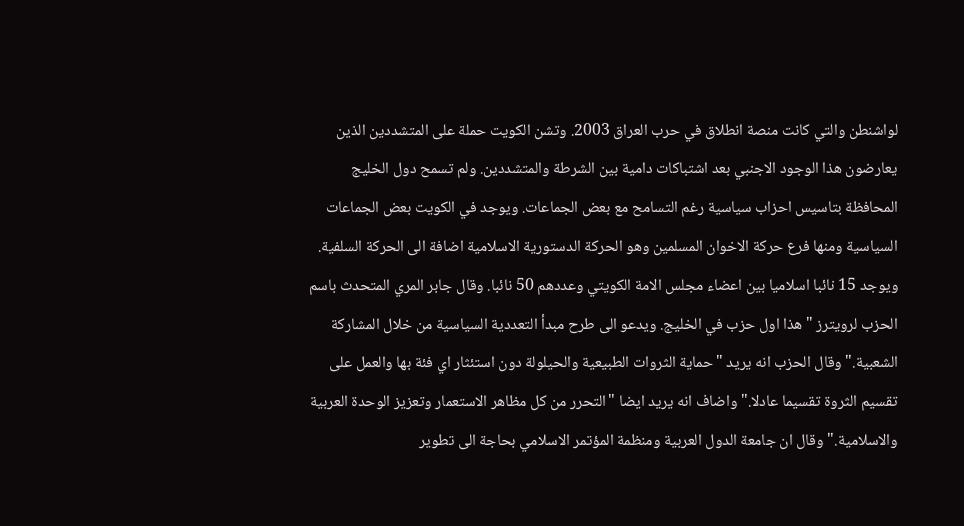لواشنطن والتي كانت منصة انطلاق في حرب العراق 2003. وتشن الكويت حملة على المتشددين الذين يعارضون هذا الوجود الاجنبي بعد اشتباكات دامية بين الشرطة والمتشددين. ولم تسمح دول الخليج المحافظة بتاسيس احزاب سياسية رغم التسامح مع بعض الجماعات. ويوجد في الكويت بعض الجماعات السياسية ومنها فرع حركة الاخوان المسلمين وهو الحركة الدستورية الاسلامية اضافة الى الحركة السلفية. ويوجد 15 نائبا اسلاميا بين اعضاء مجلس الامة الكويتي وعددهم 50 نائبا. وقال جابر المري المتحدث باسم الحزب لرويترز "هذا اول حزب في الخليج. ويدعو الى طرح مبدأ التعددية السياسية من خلال المشاركة الشعبية." وقال الحزب انه يريد "حماية الثروات الطبيعية والحيلولة دون استئثار اي فئة بها والعمل على تقسيم الثروة تقسيما عادلا." واضاف انه يريد ايضا "التحرر من كل مظاهر الاستعمار وتعزيز الوحدة العربية والاسلامية." وقال ان جامعة الدول العربية ومنظمة المؤتمر الاسلامي بحاجة الى تطوير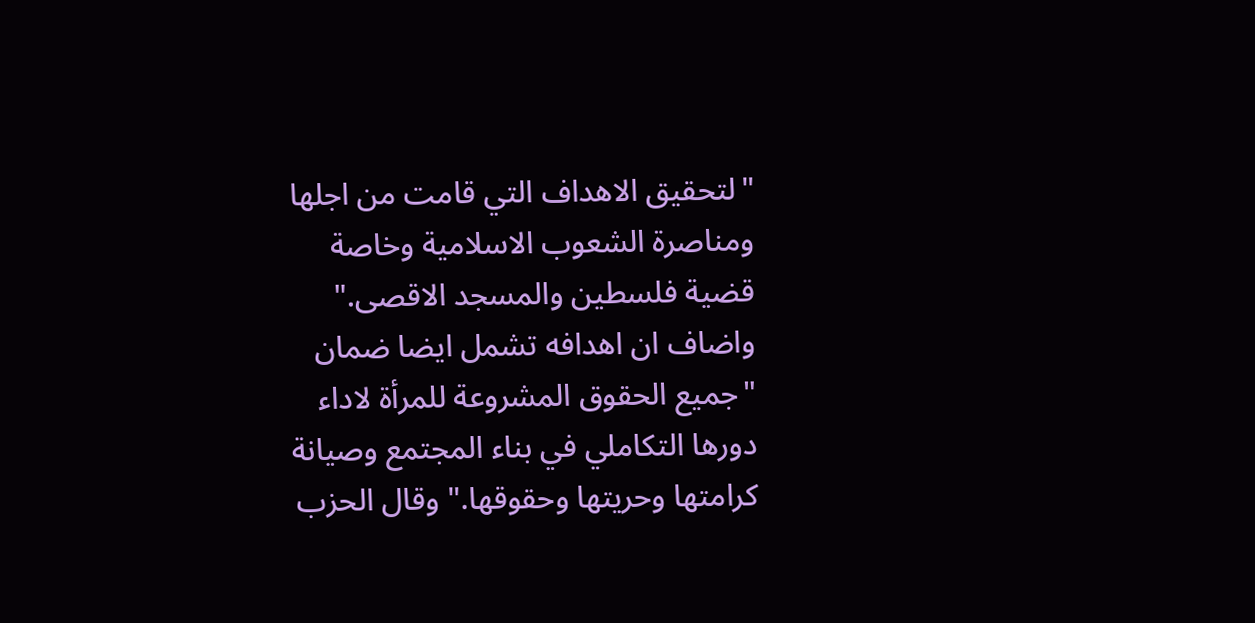"لتحقيق الاهداف التي قامت من اجلها ومناصرة الشعوب الاسلامية وخاصة قضية فلسطين والمسجد الاقصى." واضاف ان اهدافه تشمل ايضا ضمان "جميع الحقوق المشروعة للمرأة لاداء دورها التكاملي في بناء المجتمع وصيانة كرامتها وحريتها وحقوقها." وقال الحزب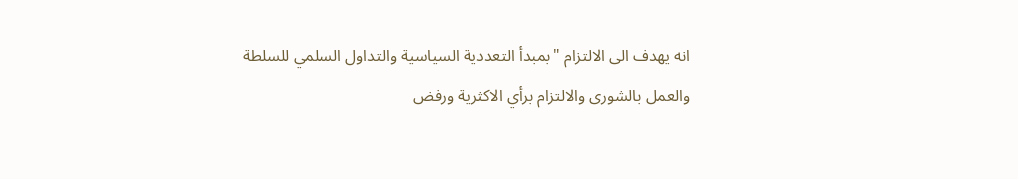انه يهدف الى الالتزام "بمبدأ التعددية السياسية والتداول السلمي للسلطة والعمل بالشورى والالتزام برأي الاكثرية ورفض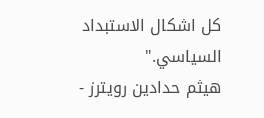كل اشكال الاستبداد السياسي."
هيثم حدادين رويترز -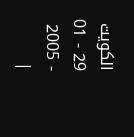الكويت 29 - 01 - 2005 |